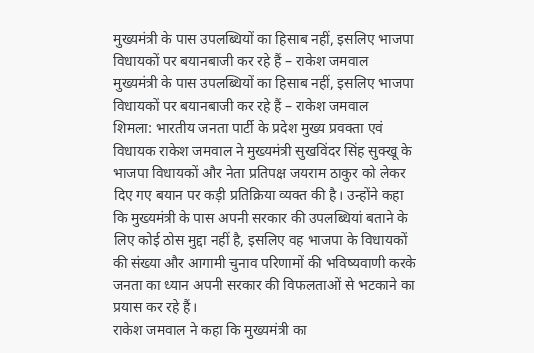मुख्यमंत्री के पास उपलब्धियों का हिसाब नहीं, इसलिए भाजपा विधायकों पर बयानबाजी कर रहे हैं – राकेश जमवाल
मुख्यमंत्री के पास उपलब्धियों का हिसाब नहीं, इसलिए भाजपा विधायकों पर बयानबाजी कर रहे हैं – राकेश जमवाल
शिमला: भारतीय जनता पार्टी के प्रदेश मुख्य प्रवक्ता एवं विधायक राकेश जमवाल ने मुख्यमंत्री सुखविंदर सिंह सुक्खू के भाजपा विधायकों और नेता प्रतिपक्ष जयराम ठाकुर को लेकर दिए गए बयान पर कड़ी प्रतिक्रिया व्यक्त की है। उन्होंने कहा कि मुख्यमंत्री के पास अपनी सरकार की उपलब्धियां बताने के लिए कोई ठोस मुद्दा नहीं है, इसलिए वह भाजपा के विधायकों की संख्या और आगामी चुनाव परिणामों की भविष्यवाणी करके जनता का ध्यान अपनी सरकार की विफलताओं से भटकाने का प्रयास कर रहे हैं।
राकेश जमवाल ने कहा कि मुख्यमंत्री का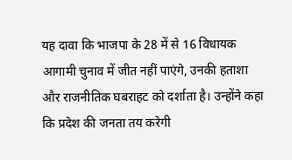यह दावा कि भाजपा के 28 में से 16 विधायक आगामी चुनाव में जीत नहीं पाएंगे, उनकी हताशा और राजनीतिक घबराहट को दर्शाता है। उन्होंने कहा कि प्रदेश की जनता तय करेगी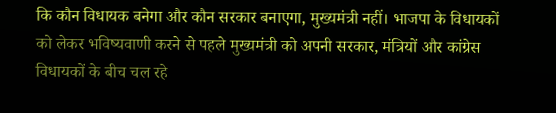कि कौन विधायक बनेगा और कौन सरकार बनाएगा, मुख्यमंत्री नहीं। भाजपा के विधायकों को लेकर भविष्यवाणी करने से पहले मुख्यमंत्री को अपनी सरकार, मंत्रियों और कांग्रेस विधायकों के बीच चल रहे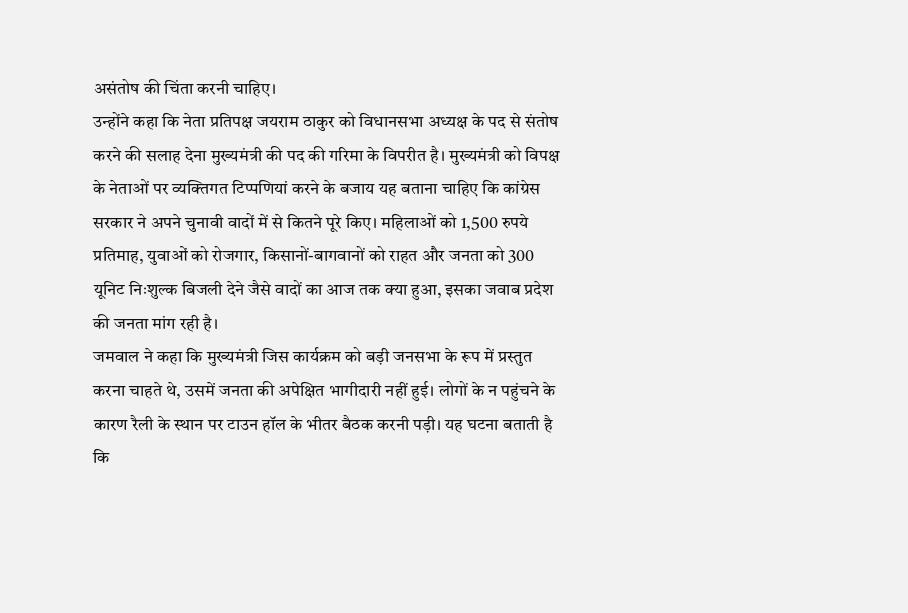असंतोष की चिंता करनी चाहिए।
उन्होंने कहा कि नेता प्रतिपक्ष जयराम ठाकुर को विधानसभा अध्यक्ष के पद से संतोष करने की सलाह देना मुख्यमंत्री की पद की गरिमा के विपरीत है। मुख्यमंत्री को विपक्ष के नेताओं पर व्यक्तिगत टिप्पणियां करने के बजाय यह बताना चाहिए कि कांग्रेस सरकार ने अपने चुनावी वादों में से कितने पूरे किए। महिलाओं को 1,500 रुपये प्रतिमाह, युवाओं को रोजगार, किसानों-बागवानों को राहत और जनता को 300 यूनिट निःशुल्क बिजली देने जैसे वादों का आज तक क्या हुआ, इसका जवाब प्रदेश की जनता मांग रही है।
जमवाल ने कहा कि मुख्यमंत्री जिस कार्यक्रम को बड़ी जनसभा के रूप में प्रस्तुत करना चाहते थे, उसमें जनता की अपेक्षित भागीदारी नहीं हुई। लोगों के न पहुंचने के कारण रैली के स्थान पर टाउन हॉल के भीतर बैठक करनी पड़ी। यह घटना बताती है कि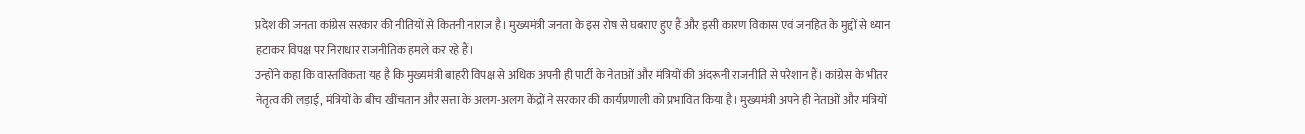प्रदेश की जनता कांग्रेस सरकार की नीतियों से कितनी नाराज है। मुख्यमंत्री जनता के इस रोष से घबराए हुए हैं और इसी कारण विकास एवं जनहित के मुद्दों से ध्यान हटाकर विपक्ष पर निराधार राजनीतिक हमले कर रहे हैं।
उन्होंने कहा कि वास्तविकता यह है कि मुख्यमंत्री बाहरी विपक्ष से अधिक अपनी ही पार्टी के नेताओं और मंत्रियों की अंदरूनी राजनीति से परेशान हैं। कांग्रेस के भीतर नेतृत्व की लड़ाई, मंत्रियों के बीच खींचतान और सत्ता के अलग-अलग केंद्रों ने सरकार की कार्यप्रणाली को प्रभावित किया है। मुख्यमंत्री अपने ही नेताओं और मंत्रियों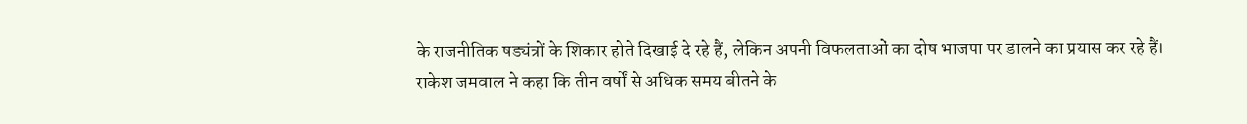के राजनीतिक षड्यंत्रों के शिकार होते दिखाई दे रहे हैं, लेकिन अपनी विफलताओं का दोष भाजपा पर डालने का प्रयास कर रहे हैं।
राकेश जमवाल ने कहा कि तीन वर्षों से अधिक समय बीतने के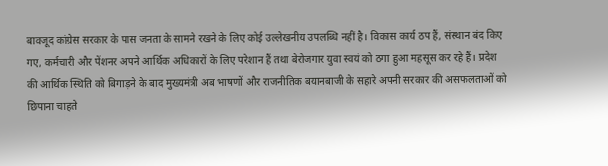बावजूद कांग्रेस सरकार के पास जनता के सामने रखने के लिए कोई उल्लेखनीय उपलब्धि नहीं है। विकास कार्य ठप हैं, संस्थान बंद किए गए, कर्मचारी और पेंशनर अपने आर्थिक अधिकारों के लिए परेशान हैं तथा बेरोजगार युवा स्वयं को ठगा हुआ महसूस कर रहे हैं। प्रदेश की आर्थिक स्थिति को बिगाड़ने के बाद मुख्यमंत्री अब भाषणों और राजनीतिक बयानबाजी के सहारे अपनी सरकार की असफलताओं को छिपाना चाहते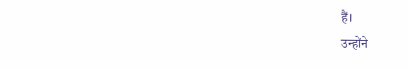हैं।
उन्होंने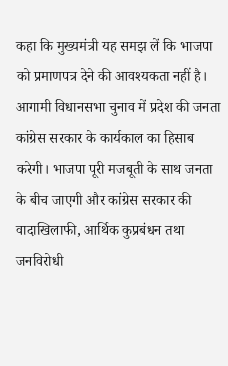कहा कि मुख्यमंत्री यह समझ लें कि भाजपा को प्रमाणपत्र देने की आवश्यकता नहीं है। आगामी विधानसभा चुनाव में प्रदेश की जनता कांग्रेस सरकार के कार्यकाल का हिसाब करेगी। भाजपा पूरी मजबूती के साथ जनता के बीच जाएगी और कांग्रेस सरकार की वादाखिलाफी, आर्थिक कुप्रबंधन तथा जनविरोधी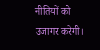नीतियों को उजागर करेगी।